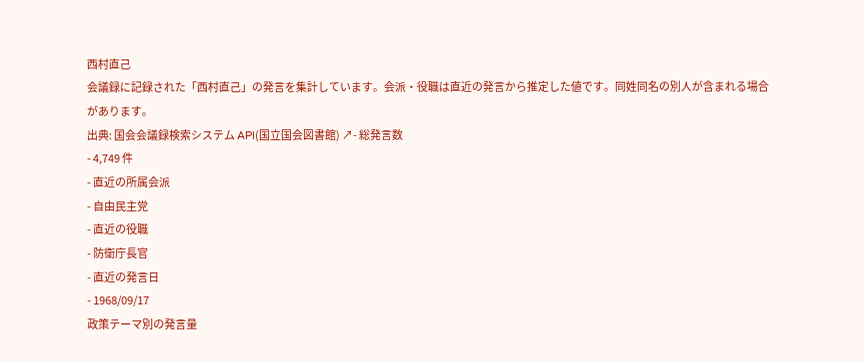西村直己
会議録に記録された「西村直己」の発言を集計しています。会派・役職は直近の発言から推定した値です。同姓同名の別人が含まれる場合があります。
出典: 国会会議録検索システム API(国立国会図書館) ↗- 総発言数
- 4,749 件
- 直近の所属会派
- 自由民主党
- 直近の役職
- 防衛庁長官
- 直近の発言日
- 1968/09/17
政策テーマ別の発言量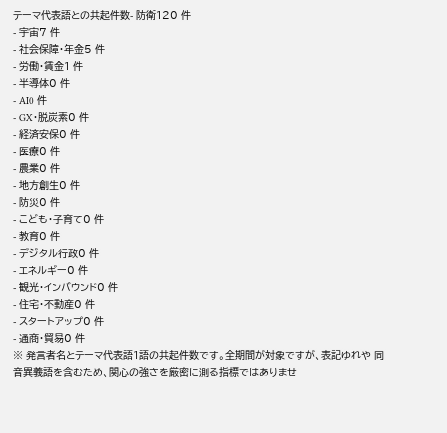テーマ代表語との共起件数- 防衛120 件
- 宇宙7 件
- 社会保障・年金5 件
- 労働・賃金1 件
- 半導体0 件
- AI0 件
- GX・脱炭素0 件
- 経済安保0 件
- 医療0 件
- 農業0 件
- 地方創生0 件
- 防災0 件
- こども・子育て0 件
- 教育0 件
- デジタル行政0 件
- エネルギー0 件
- 観光・インバウンド0 件
- 住宅・不動産0 件
- スタートアップ0 件
- 通商・貿易0 件
※ 発言者名とテーマ代表語1語の共起件数です。全期間が対象ですが、表記ゆれや 同音異義語を含むため、関心の強さを厳密に測る指標ではありませ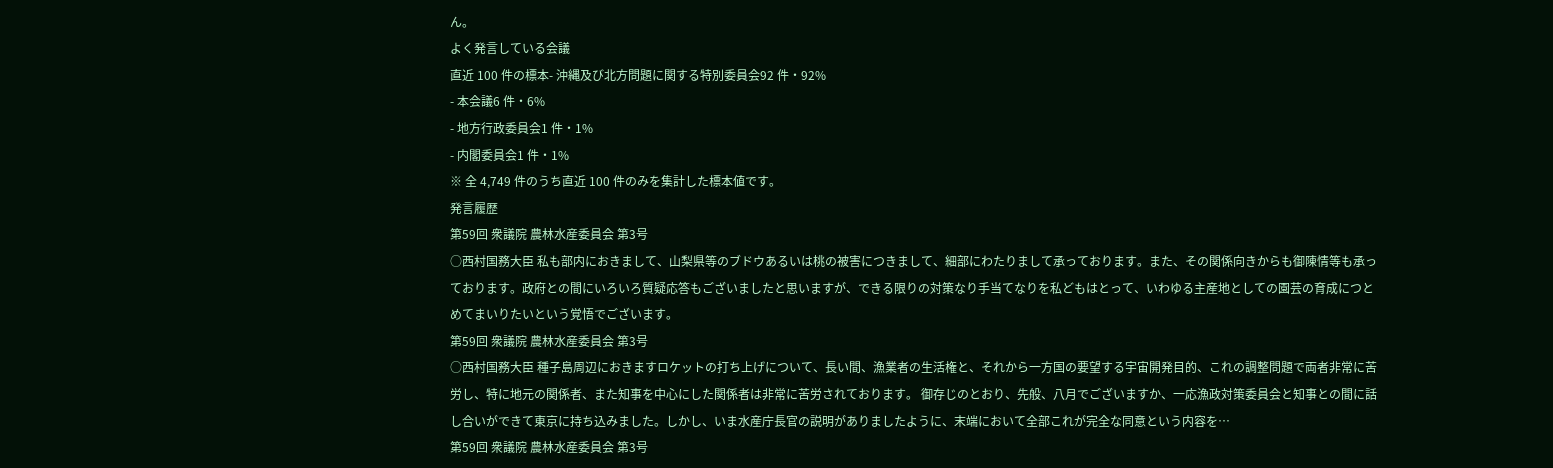ん。
よく発言している会議
直近 100 件の標本- 沖縄及び北方問題に関する特別委員会92 件・92%
- 本会議6 件・6%
- 地方行政委員会1 件・1%
- 内閣委員会1 件・1%
※ 全 4,749 件のうち直近 100 件のみを集計した標本値です。
発言履歴
第59回 衆議院 農林水産委員会 第3号
○西村国務大臣 私も部内におきまして、山梨県等のブドウあるいは桃の被害につきまして、細部にわたりまして承っております。また、その関係向きからも御陳情等も承っております。政府との間にいろいろ質疑応答もございましたと思いますが、できる限りの対策なり手当てなりを私どもはとって、いわゆる主産地としての園芸の育成につとめてまいりたいという覚悟でございます。
第59回 衆議院 農林水産委員会 第3号
○西村国務大臣 種子島周辺におきますロケットの打ち上げについて、長い間、漁業者の生活権と、それから一方国の要望する宇宙開発目的、これの調整問題で両者非常に苦労し、特に地元の関係者、また知事を中心にした関係者は非常に苦労されております。 御存じのとおり、先般、八月でございますか、一応漁政対策委員会と知事との間に話し合いができて東京に持ち込みました。しかし、いま水産庁長官の説明がありましたように、末端において全部これが完全な同意という内容を…
第59回 衆議院 農林水産委員会 第3号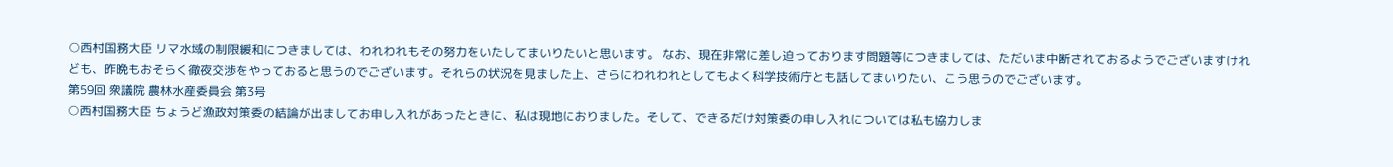○西村国務大臣 リマ水域の制限緩和につきましては、われわれもその努力をいたしてまいりたいと思います。 なお、現在非常に差し迫っております問題等につきましては、ただいま中断されておるようでございますけれども、昨晩もおそらく徹夜交渉をやっておると思うのでございます。それらの状況を見ました上、さらにわれわれとしてもよく科学技術庁とも話してまいりたい、こう思うのでございます。
第59回 衆議院 農林水産委員会 第3号
○西村国務大臣 ちょうど漁政対策委の結論が出ましてお申し入れがあったときに、私は現地におりました。そして、できるだけ対策委の申し入れについては私も協力しま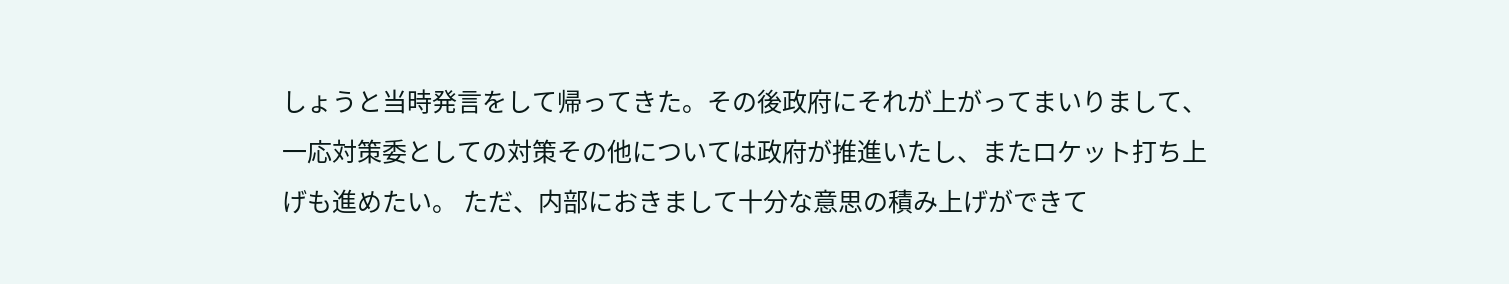しょうと当時発言をして帰ってきた。その後政府にそれが上がってまいりまして、一応対策委としての対策その他については政府が推進いたし、またロケット打ち上げも進めたい。 ただ、内部におきまして十分な意思の積み上げができて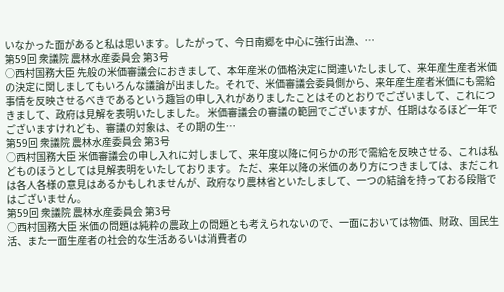いなかった面があると私は思います。したがって、今日南郷を中心に強行出漁、…
第59回 衆議院 農林水産委員会 第3号
○西村国務大臣 先般の米価審議会におきまして、本年産米の価格決定に関連いたしまして、来年産生産者米価の決定に関しましてもいろんな議論が出ました。それで、米価審議会委員側から、来年産生産者米価にも需給事情を反映させるべきであるという趣旨の申し入れがありましたことはそのとおりでございまして、これにつきまして、政府は見解を表明いたしました。 米価審議会の審議の範囲でございますが、任期はなるほど一年でございますけれども、審議の対象は、その期の生…
第59回 衆議院 農林水産委員会 第3号
○西村国務大臣 米価審議会の申し入れに対しまして、来年度以降に何らかの形で需給を反映させる、これは私どものほうとしては見解表明をいたしております。 ただ、来年以降の米価のあり方につきましては、まだこれは各人各様の意見はあるかもしれませんが、政府なり農林省といたしまして、一つの結論を持っておる段階ではございません。
第59回 衆議院 農林水産委員会 第3号
○西村国務大臣 米価の問題は純粋の農政上の問題とも考えられないので、一面においては物価、財政、国民生活、また一面生産者の社会的な生活あるいは消費者の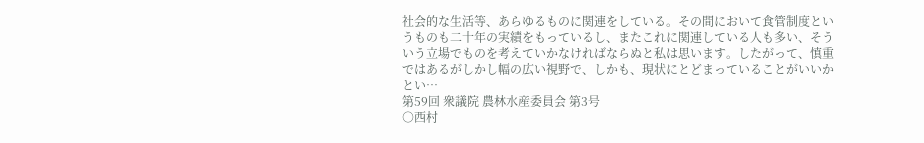社会的な生活等、あらゆるものに関連をしている。その間において食管制度というものも二十年の実績をもっているし、またこれに関連している人も多い、そういう立場でものを考えていかなければならぬと私は思います。したがって、慎重ではあるがしかし幅の広い視野で、しかも、現状にとどまっていることがいいかとい…
第59回 衆議院 農林水産委員会 第3号
○西村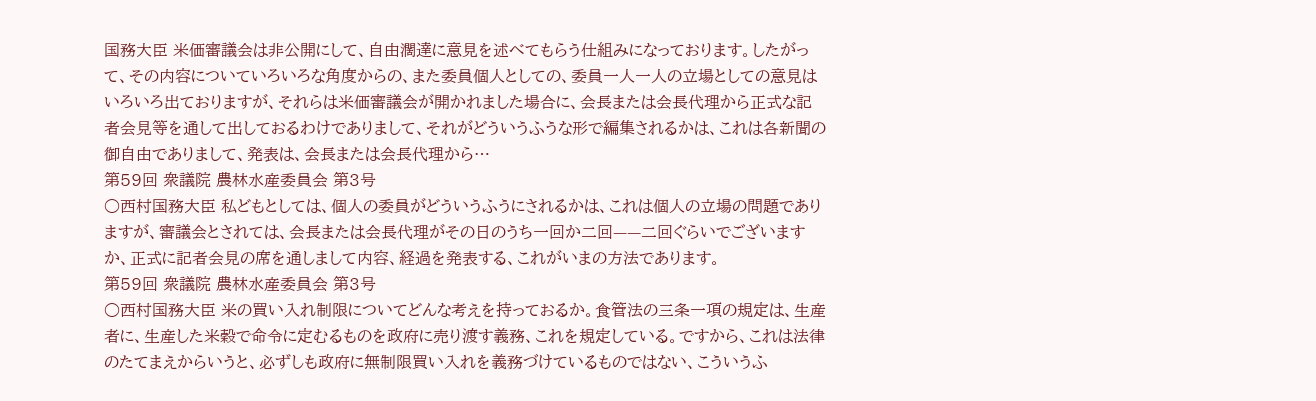国務大臣 米価審議会は非公開にして、自由濶達に意見を述べてもらう仕組みになっております。したがって、その内容についていろいろな角度からの、また委員個人としての、委員一人一人の立場としての意見はいろいろ出ておりますが、それらは米価審議会が開かれました場合に、会長または会長代理から正式な記者会見等を通して出しておるわけでありまして、それがどういうふうな形で編集されるかは、これは各新聞の御自由でありまして、発表は、会長または会長代理から…
第59回 衆議院 農林水産委員会 第3号
○西村国務大臣 私どもとしては、個人の委員がどういうふうにされるかは、これは個人の立場の問題でありますが、審議会とされては、会長または会長代理がその日のうち一回か二回——二回ぐらいでございますか、正式に記者会見の席を通しまして内容、経過を発表する、これがいまの方法であります。
第59回 衆議院 農林水産委員会 第3号
○西村国務大臣 米の買い入れ制限についてどんな考えを持っておるか。食管法の三条一項の規定は、生産者に、生産した米穀で命令に定むるものを政府に売り渡す義務、これを規定している。ですから、これは法律のたてまえからいうと、必ずしも政府に無制限買い入れを義務づけているものではない、こういうふ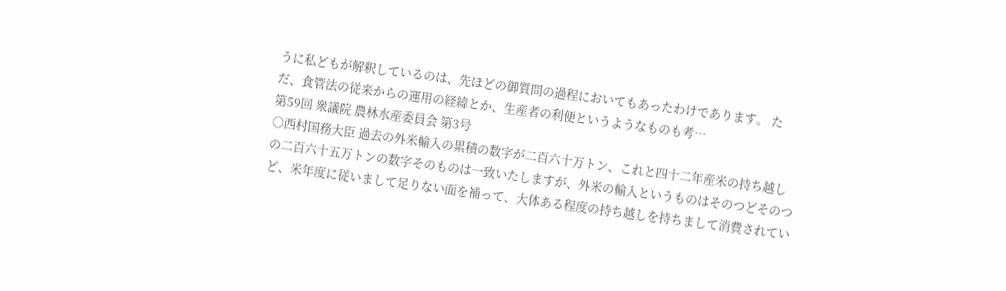うに私どもが解釈しているのは、先ほどの御質問の過程においてもあったわけであります。 ただ、食管法の従来からの運用の経緯とか、生産者の利便というようなものも考…
第59回 衆議院 農林水産委員会 第3号
○西村国務大臣 過去の外米輸入の累積の数字が二百六十万トン、これと四十二年産米の持ち越しの二百六十五万トンの数字そのものは一致いたしますが、外米の輸入というものはそのつどそのつど、米年度に従いまして足りない面を補って、大体ある程度の持ち越しを持ちまして消費されてい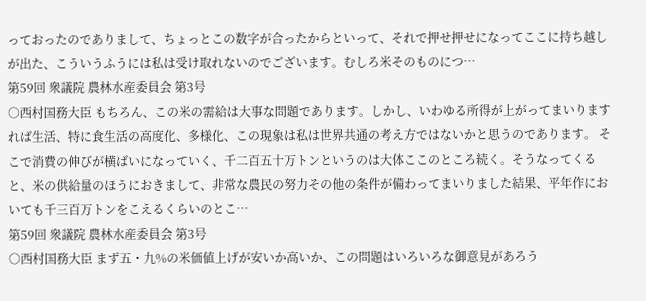っておったのでありまして、ちょっとこの数字が合ったからといって、それで押せ押せになってここに持ち越しが出た、こういうふうには私は受け取れないのでございます。むしろ米そのものにつ…
第59回 衆議院 農林水産委員会 第3号
○西村国務大臣 もちろん、この米の需給は大事な問題であります。しかし、いわゆる所得が上がってまいりますれば生活、特に食生活の高度化、多様化、この現象は私は世界共通の考え方ではないかと思うのであります。 そこで消費の伸びが横ばいになっていく、千二百五十万トンというのは大体ここのところ続く。そうなってくると、米の供給量のほうにおきまして、非常な農民の努力その他の条件が備わってまいりました結果、平年作においても千三百万トンをこえるくらいのとこ…
第59回 衆議院 農林水産委員会 第3号
○西村国務大臣 まず五・九%の米価値上げが安いか高いか、この問題はいろいろな御意見があろう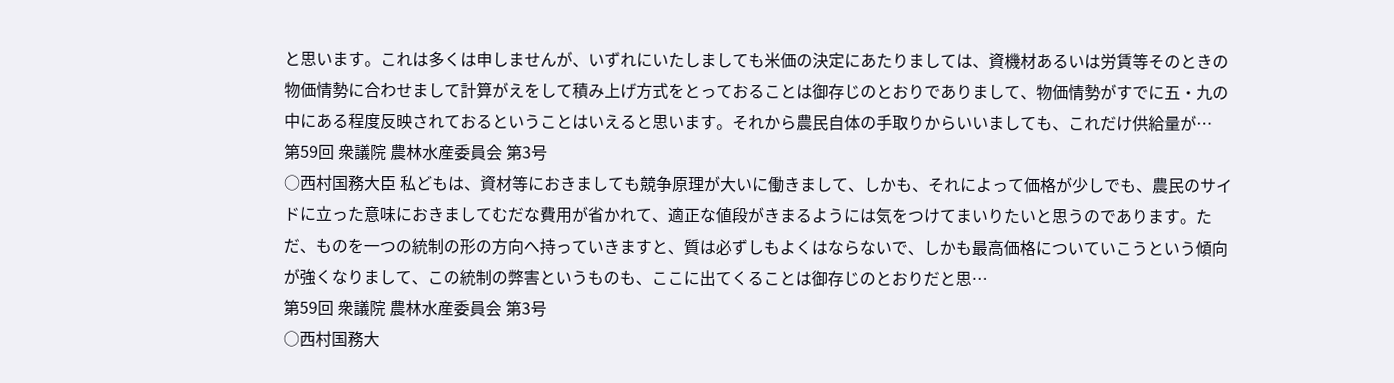と思います。これは多くは申しませんが、いずれにいたしましても米価の決定にあたりましては、資機材あるいは労賃等そのときの物価情勢に合わせまして計算がえをして積み上げ方式をとっておることは御存じのとおりでありまして、物価情勢がすでに五・九の中にある程度反映されておるということはいえると思います。それから農民自体の手取りからいいましても、これだけ供給量が…
第59回 衆議院 農林水産委員会 第3号
○西村国務大臣 私どもは、資材等におきましても競争原理が大いに働きまして、しかも、それによって価格が少しでも、農民のサイドに立った意味におきましてむだな費用が省かれて、適正な値段がきまるようには気をつけてまいりたいと思うのであります。ただ、ものを一つの統制の形の方向へ持っていきますと、質は必ずしもよくはならないで、しかも最高価格についていこうという傾向が強くなりまして、この統制の弊害というものも、ここに出てくることは御存じのとおりだと思…
第59回 衆議院 農林水産委員会 第3号
○西村国務大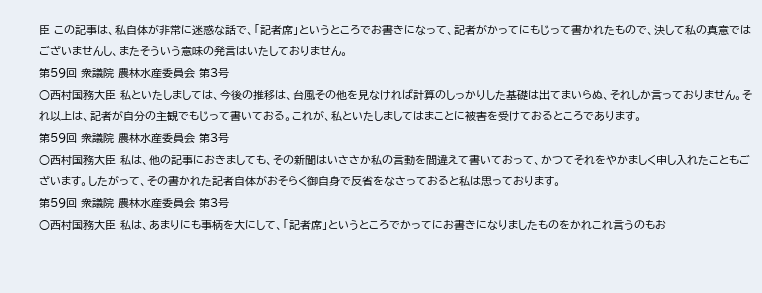臣 この記事は、私自体が非常に迷惑な話で、「記者席」というところでお書きになって、記者がかってにもじって書かれたもので、決して私の真意ではございませんし、またそういう意味の発言はいたしておりません。
第59回 衆議院 農林水産委員会 第3号
○西村国務大臣 私といたしましては、今後の推移は、台風その他を見なければ計算のしっかりした基礎は出てまいらぬ、それしか言っておりません。それ以上は、記者が自分の主観でもじって書いておる。これが、私といたしましてはまことに被害を受けておるところであります。
第59回 衆議院 農林水産委員会 第3号
○西村国務大臣 私は、他の記事におきましても、その新聞はいささか私の言動を間違えて書いておって、かつてそれをやかましく申し入れたこともございます。したがって、その書かれた記者自体がおそらく御自身で反省をなさっておると私は思っております。
第59回 衆議院 農林水産委員会 第3号
○西村国務大臣 私は、あまりにも事柄を大にして、「記者席」というところでかってにお書きになりましたものをかれこれ言うのもお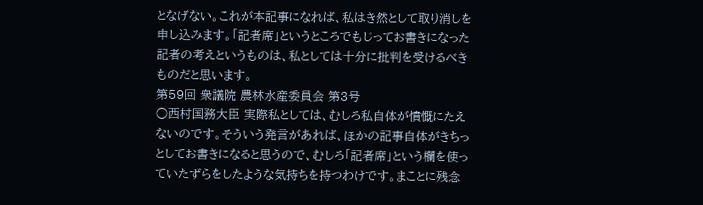となげない。これが本記事になれば、私はき然として取り消しを申し込みます。「記者席」というところでもじってお書きになった記者の考えというものは、私としては十分に批判を受けるべきものだと思います。
第59回 衆議院 農林水産委員会 第3号
○西村国務大臣 実際私としては、むしろ私自体が憤慨にたえないのです。そういう発言があれば、ほかの記事自体がきちっとしてお書きになると思うので、むしろ「記者席」という欄を使っていたずらをしたような気持ちを持つわけです。まことに残念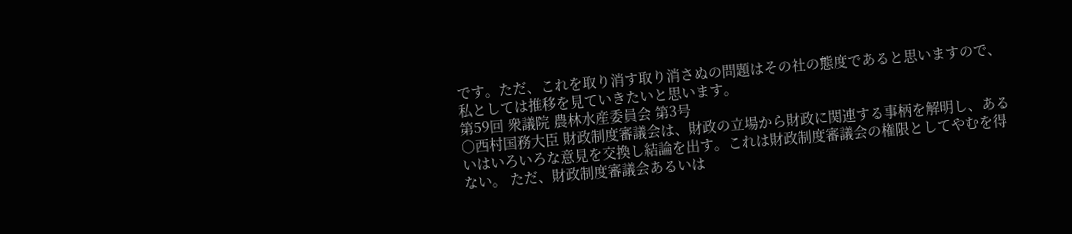です。ただ、これを取り消す取り消さぬの問題はその社の態度であると思いますので、私としては推移を見ていきたいと思います。
第59回 衆議院 農林水産委員会 第3号
○西村国務大臣 財政制度審議会は、財政の立場から財政に関連する事柄を解明し、あるいはいろいろな意見を交換し結論を出す。これは財政制度審議会の権限としてやむを得ない。 ただ、財政制度審議会あるいは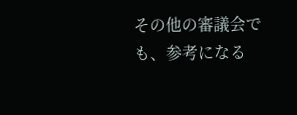その他の審議会でも、参考になる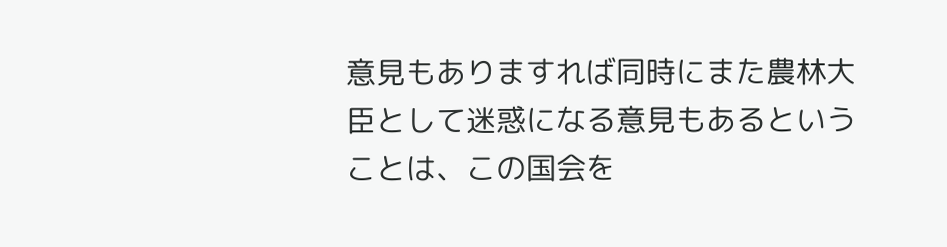意見もありますれば同時にまた農林大臣として迷惑になる意見もあるということは、この国会を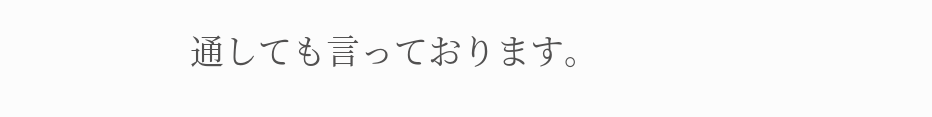通しても言っております。